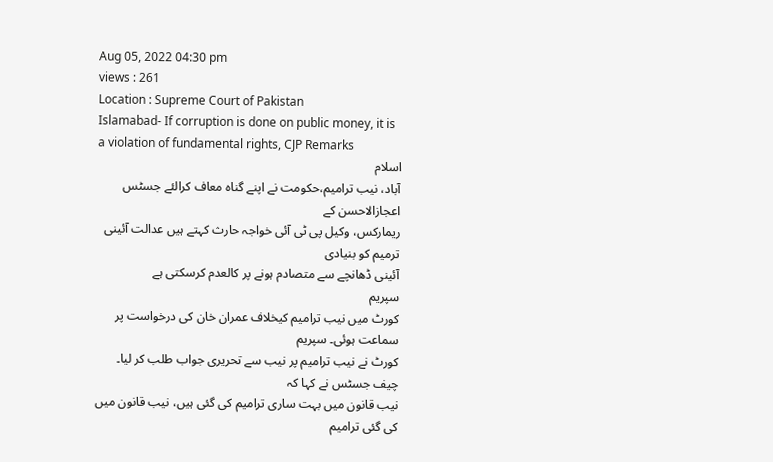Aug 05, 2022 04:30 pm
views : 261
Location : Supreme Court of Pakistan
Islamabad- If corruption is done on public money, it is a violation of fundamental rights, CJP Remarks
اسلام
آباد، نیب ترامیم،حکومت نے اپنے گناہ معاف کرالئے جسٹس اعجازالاحسن کے
ریمارکس، وکیل پی ٹی آئی خواجہ حارث کہتے ہیں عدالت آئینی ترمیم کو بنیادی
آئینی ڈھانچے سے متصادم ہونے پر کالعدم کرسکتی ہے
سپریم
کورٹ میں نیب ترامیم کیخلاف عمران خان کی درخواست پر سماعت ہوئی۔ سپریم
کورٹ نے نیب ترامیم پر نیب سے تحریری جواب طلب کر لیا۔ چیف جسٹس نے کہا کہ
نیب قانون میں بہت ساری ترامیم کی گئی ہیں، نیب قانون میں کی گئی ترامیم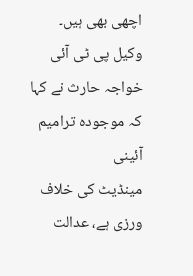اچھی بھی ہیں۔
وکیل پی ٹی آئی خواجہ حارث نے کہا کہ موجودہ ترامیم آئینی
مینڈیٹ کی خلاف ورزی ہے، عدالت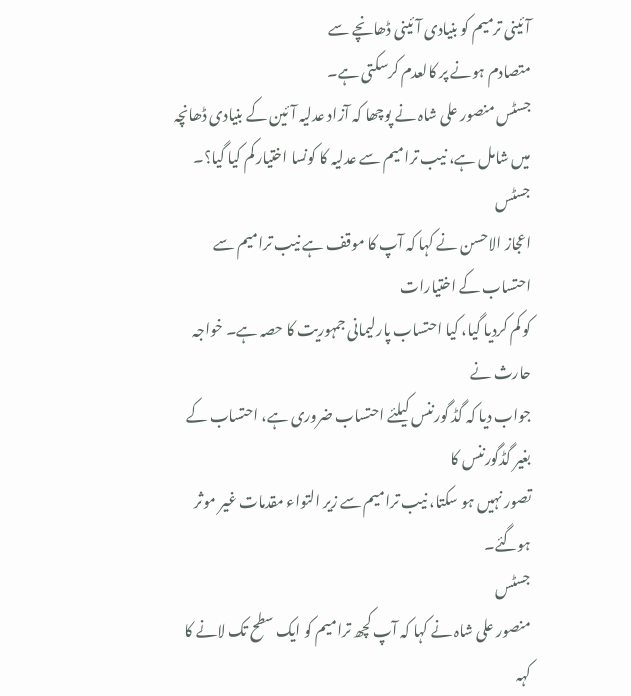آئینی ترمیم کو بنیادی آئینی ڈھانچے سے
متصادم ہونے پر کالعدم کرسکتی ہے۔
جسٹس منصور علی شاہ نے پوچھا کہ آزاد عدلیہ آئین کے بنیادی ڈھانچہ میں شامل ہے، نیب ترامیم سے عدلیہ کا کونسا اختیار کم کیا گیا؟۔
جسٹس
اعجاز الاحسن نے کہا کہ آپ کا موقف ہے نیب ترامیم سے احتساب کے اختیارات
کو کم کردیا گیا، کیا احتساب پارلیمانی جمہوریت کا حصہ ہے۔ خواجہ حارث نے
جواب دیا کہ گڈ گورننس کیلئے احتساب ضروری ہے، احتساب کے بغیر گڈگورننس کا
تصور نہیں ہو سکتا، نیب ترامیم سے زیر التواء مقدمات غیر موثر ہوگئے۔
جسٹس
منصور علی شاہ نے کہا کہ آپ کچھ ترامیم کو ایک سطح تک لانے کا کہہ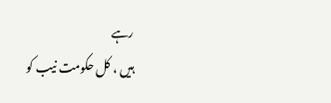رہے
ہیں ، کل حکومت نیب کو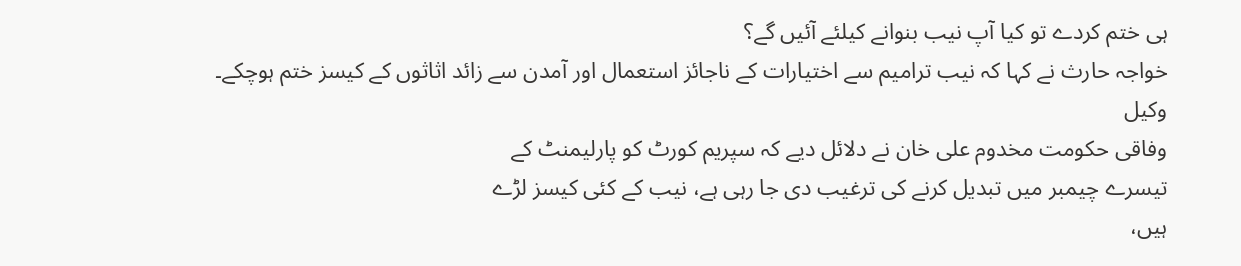ہی ختم کردے تو کیا آپ نیب بنوانے کیلئے آئیں گے؟
خواجہ حارث نے کہا کہ نیب ترامیم سے اختیارات کے ناجائز استعمال اور آمدن سے زائد اثاثوں کے کیسز ختم ہوچکے۔
وکیل
وفاقی حکومت مخدوم علی خان نے دلائل دیے کہ سپریم کورٹ کو پارلیمنٹ کے
تیسرے چیمبر میں تبدیل کرنے کی ترغیب دی جا رہی ہے، نیب کے کئی کیسز لڑے
ہیں،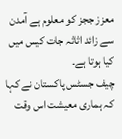معزز ججز کو معلوم ہے آمدن سے زائد اثاثہ جات کیس میں کیا ہوتا ہے۔
چیف جسٹس پاکستان نے کہا کہ ہماری معیشت اس وقت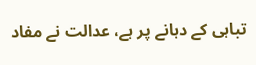تباہی کے دہانے پر ہے، عدالت نے مفاد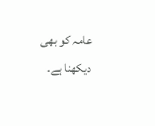عامہ کو بھی دیکھنا ہے۔